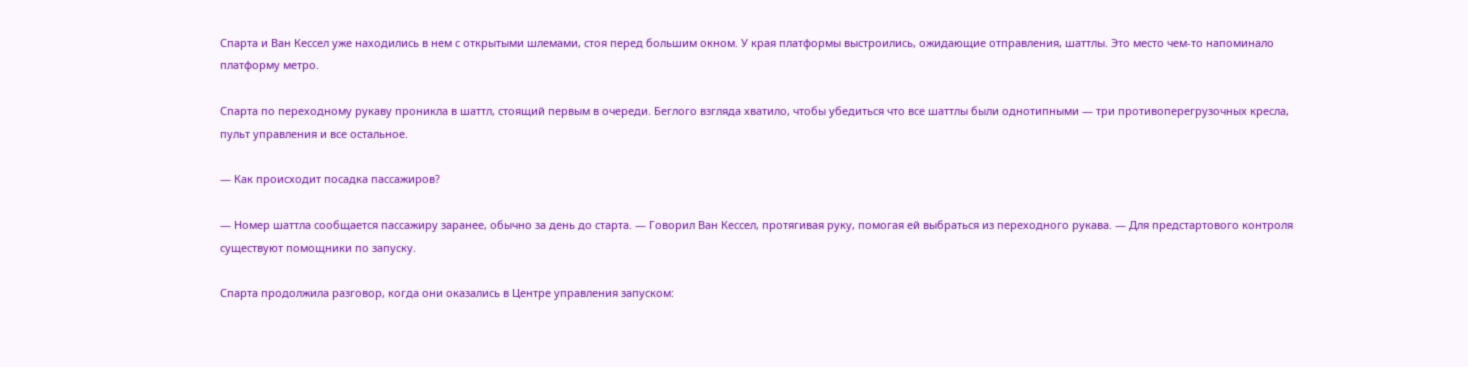Спарта и Ван Кессел уже находились в нем с открытыми шлемами, стоя перед большим окном. У края платформы выстроились, ожидающие отправления, шаттлы. Это место чем-то напоминало платформу метро.

Спарта по переходному рукаву проникла в шаттл, стоящий первым в очереди. Беглого взгляда хватило, чтобы убедиться что все шаттлы были однотипными — три противоперегрузочных кресла, пульт управления и все остальное.

— Как происходит посадка пассажиров?

— Номер шаттла сообщается пассажиру заранее, обычно за день до старта. — Говорил Ван Кессел, протягивая руку, помогая ей выбраться из переходного рукава. — Для предстартового контроля существуют помощники по запуску.

Спарта продолжила разговор, когда они оказались в Центре управления запуском: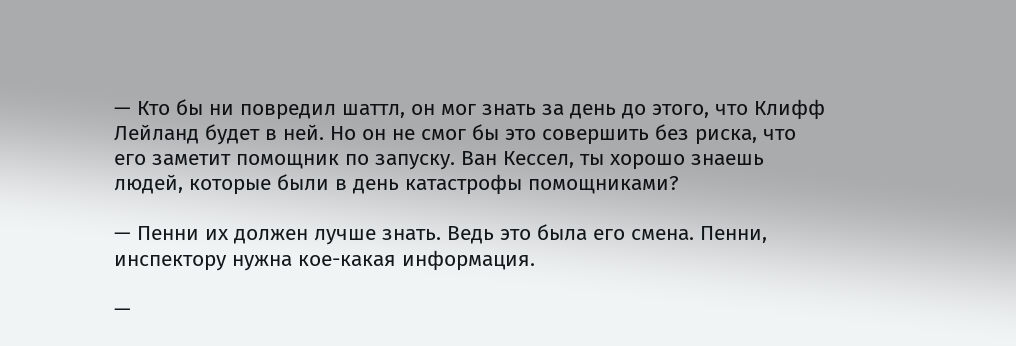— Кто бы ни повредил шаттл, он мог знать за день до этого, что Клифф Лейланд будет в ней. Но он не смог бы это совершить без риска, что его заметит помощник по запуску. Ван Кессел, ты хорошо знаешь людей, которые были в день катастрофы помощниками?

— Пенни их должен лучше знать. Ведь это была его смена. Пенни, инспектору нужна кое-какая информация.

—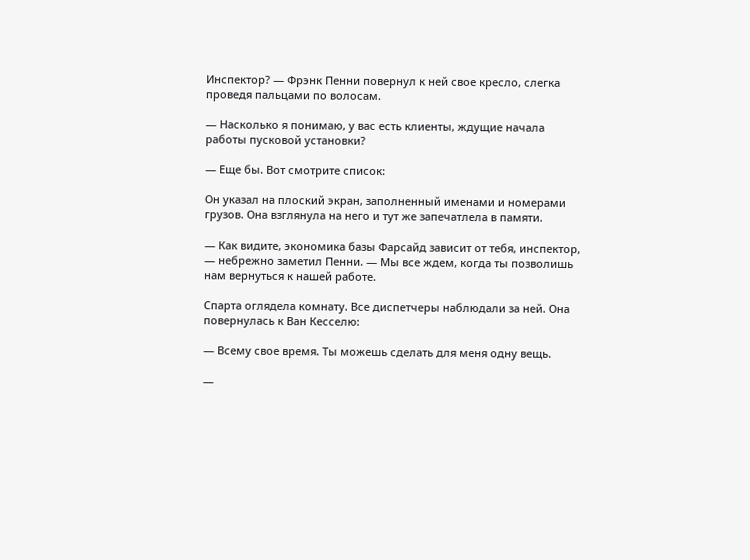Инспектор? — Фрэнк Пенни повернул к ней свое кресло, слегка проведя пальцами по волосам.

— Насколько я понимаю, у вас есть клиенты, ждущие начала работы пусковой установки?

— Еще бы. Вот смотрите список:

Он указал на плоский экран, заполненный именами и номерами грузов. Она взглянула на него и тут же запечатлела в памяти.

— Как видите, экономика базы Фарсайд зависит от тебя, инспектор, — небрежно заметил Пенни. — Мы все ждем, когда ты позволишь нам вернуться к нашей работе.

Спарта оглядела комнату. Все диспетчеры наблюдали за ней. Она повернулась к Ван Кесселю:

— Всему свое время. Ты можешь сделать для меня одну вещь.

—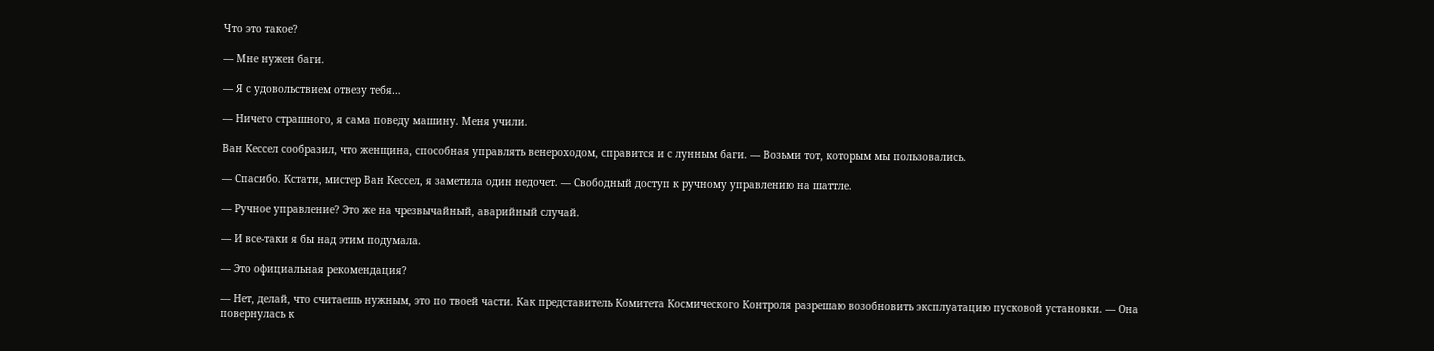Что это такое?

— Мне нужен баги.

— Я с удовольствием отвезу тебя…

— Ничего страшного, я сама поведу машину. Меня учили.

Ван Кессел сообразил, что женщина, способная управлять венероходом, справится и с лунным баги. — Возьми тот, которым мы пользовались.

— Спасибо. Кстати, мистер Ван Кессел, я заметила один недочет. — Свободный доступ к ручному управлению на шаттле.

— Ручное управление? Это же на чрезвычайный, аварийный случай.

— И все-таки я бы над этим подумала.

— Это официальная рекомендация?

— Нет, делай, что считаешь нужным, это по твоей части. Как представитель Комитета Космического Контроля разрешаю возобновить эксплуатацию пусковой установки. — Она повернулась к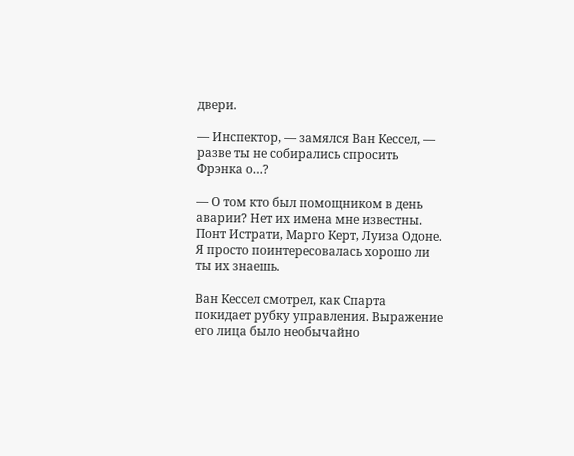двери.

— Инспектор, — замялся Ван Кессел, — разве ты не собирались спросить Фрэнка о…?

— О том кто был помощником в день аварии? Нет их имена мне известны. Понт Истрати, Марго Керт, Луиза Одоне. Я просто поинтересовалась хорошо ли ты их знаешь.

Ван Кессел смотрел, как Спарта покидает рубку управления. Выражение его лица было необычайно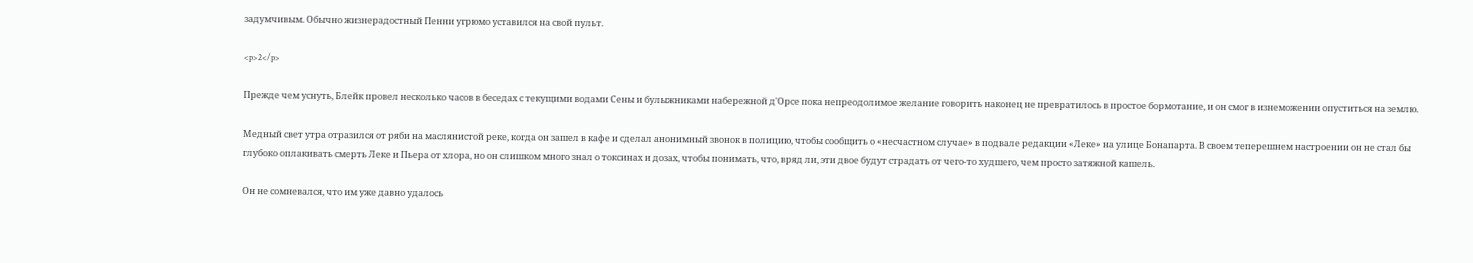задумчивым. Обычно жизнерадостный Пенни угрюмо уставился на свой пульт.

<p>2</p>

Прежде чем уснуть, Блейк провел несколько часов в беседах с текущими водами Сены и булыжниками набережной д'Орсе пока непреодолимое желание говорить наконец не превратилось в простое бормотание, и он смог в изнеможении опуститься на землю.

Медный свет утра отразился от ряби на маслянистой реке, когда он зашел в кафе и сделал анонимный звонок в полицию, чтобы сообщить о «несчастном случае» в подвале редакции «Леке» на улице Бонапарта. В своем теперешнем настроении он не стал бы глубоко оплакивать смерть Леке и Пьера от хлора, но он слишком много знал о токсинах и дозах, чтобы понимать, что, вряд ли, эти двое будут страдать от чего-то худшего, чем просто затяжной кашель.

Он не сомневался, что им уже давно удалось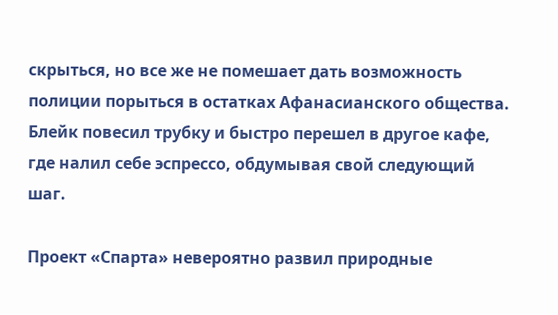скрыться, но все же не помешает дать возможность полиции порыться в остатках Афанасианского общества. Блейк повесил трубку и быстро перешел в другое кафе, где налил себе эспрессо, обдумывая свой следующий шаг.

Проект «Спарта» невероятно развил природные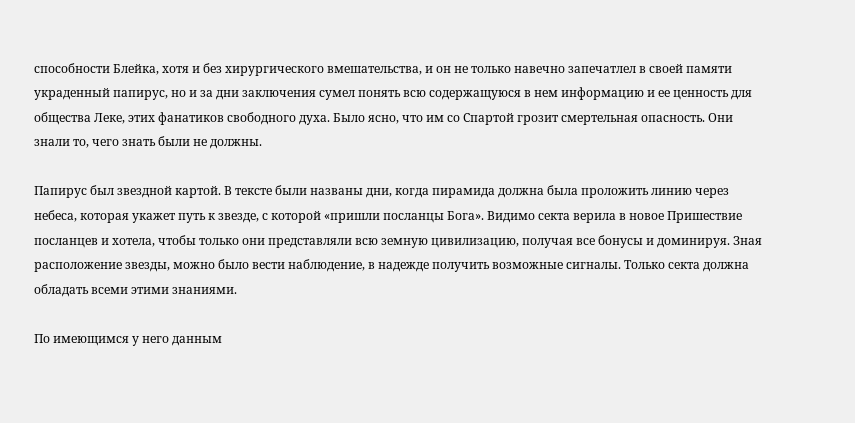способности Блейка, хотя и без хирургического вмешательства, и он не только навечно запечатлел в своей памяти украденный папирус, но и за дни заключения сумел понять всю содержащуюся в нем информацию и ее ценность для общества Леке, этих фанатиков свободного духа. Было ясно, что им со Спартой грозит смертельная опасность. Они знали то, чего знать были не должны.

Папирус был звездной картой. В тексте были названы дни, когда пирамида должна была проложить линию через небеса, которая укажет путь к звезде, с которой «пришли посланцы Бога». Видимо секта верила в новое Пришествие посланцев и хотела, чтобы только они представляли всю земную цивилизацию, получая все бонусы и доминируя. Зная расположение звезды, можно было вести наблюдение, в надежде получить возможные сигналы. Только секта должна обладать всеми этими знаниями.

По имеющимся у него данным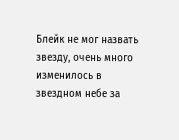Блейк не мог назвать звезду, очень много изменилось в звездном небе за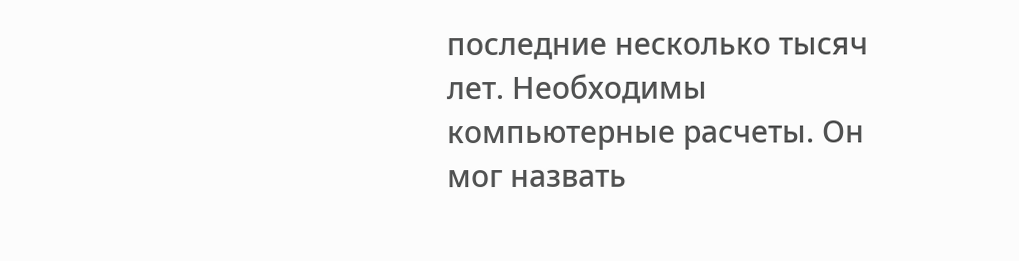последние несколько тысяч лет. Необходимы компьютерные расчеты. Он мог назвать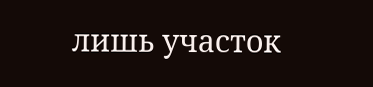лишь участок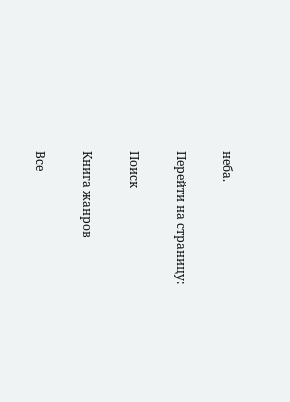неба.

Перейти на страницу:

Поиск

Книга жанров

Все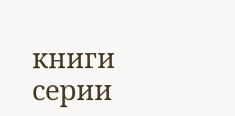книги серии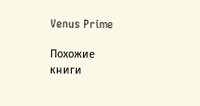Venus Prime

Похожие книги